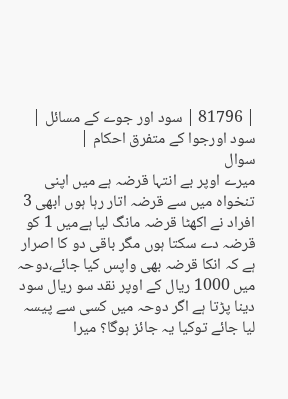| 81796 | سود اور جوے کے مسائل | سود اورجوا کے متفرق احکام |
سوال
میرے اوپر بے انتہا قرضہ ہے میں اپنی تنخواہ میں سے قرضہ اتار رہا ہوں ابھی 3 افراد نے اکھٹا قرضہ مانگ لیا ہےمیں 1 کو قرضہ دے سکتا ہوں مگر باقی دو کا اصرار ہے کہ انکا قرضہ بھی واپس کیا جائے،دوحہ میں 1000 ریال کے اوپر نقد سو ریال سود دینا پڑتا ہے اگر دوحہ میں کسی سے پیسہ لیا جائے توکیا یہ جائز ہوگا؟ میرا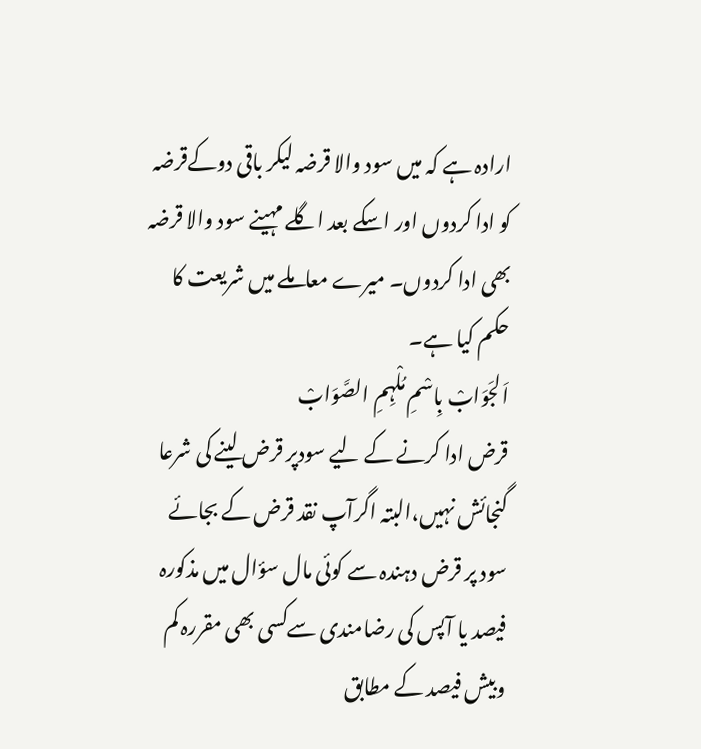ارادہ ہے کہ میں سود والا قرضہ لیکر باقی دوکےقرضہ کو ادا کردوں اور اسکے بعد اگلے مہینے سود والا قرضہ بھی ادا کردوں۔ میرے معاملے میں شریعت کا حکم کیا ہے۔
اَلجَوَابْ بِاسْمِ مُلْہِمِ الصَّوَابْ
قرض ادا کرنے کے لیے سودپر قرض لینے کی شرعا گنجائش نہیں،البتہ اگرآپ نقد قرض کے بجائے سود پر قرض دہندہ سے کوئی مال سؤال میں مذکورہ فیصد یا آپس کی رضامندی سےکسی بھی مقررہ کم وبیش فیصد کے مطابق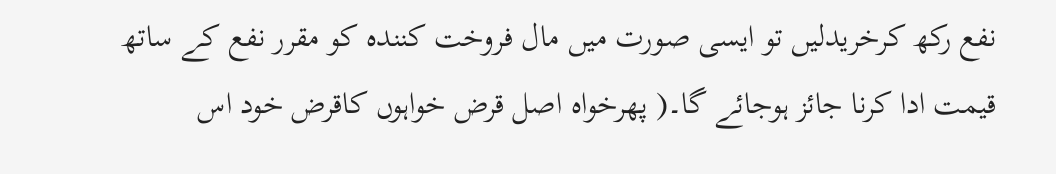نفع رکھ کرخریدلیں تو ایسی صورت میں مال فروخت کنندہ کو مقرر نفع کے ساتھ قیمت ادا کرنا جائز ہوجائے گا۔( پھرخواہ اصل قرض خواہوں کاقرض خود اس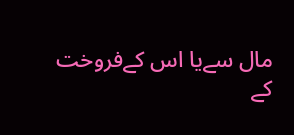مال سےیا اس کےفروخت کے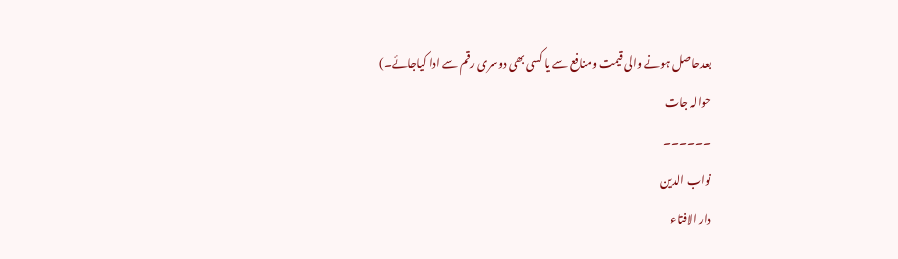بعدحاصل ہونے والی قیمت ومنافع سے یا کسی بھی دوسری رقم سے ادا کیاجائے۔)
حوالہ جات
۔۔۔۔۔۔
نواب الدین
دار الافتاء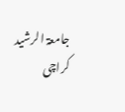جامعۃ الرشید کراچی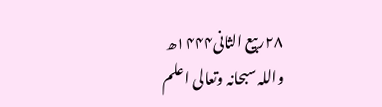۲۸ربیع الثانی۱۴۴۴ھ
واللہ سبحانہ وتعالی اعلم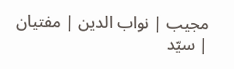مجیب | نواب الدین | مفتیان | سیّد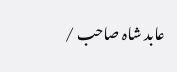عابد شاہ صاحب /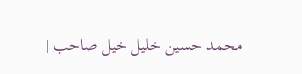محمد حسین خلیل خیل صاحب |